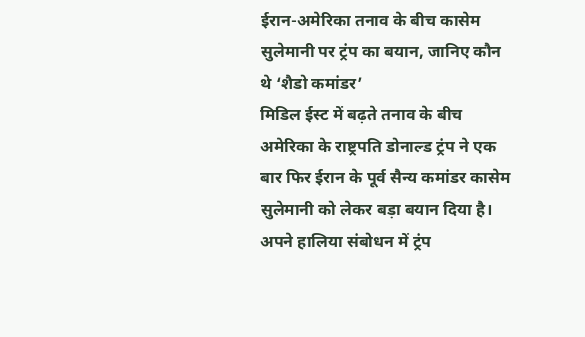ईरान-अमेरिका तनाव के बीच कासेम सुलेमानी पर ट्रंप का बयान, जानिए कौन थे ‘शैडो कमांडर’
मिडिल ईस्ट में बढ़ते तनाव के बीच अमेरिका के राष्ट्रपति डोनाल्ड ट्रंप ने एक बार फिर ईरान के पूर्व सैन्य कमांडर कासेम सुलेमानी को लेकर बड़ा बयान दिया है। अपने हालिया संबोधन में ट्रंप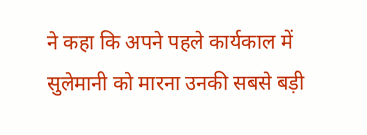ने कहा कि अपने पहले कार्यकाल में सुलेमानी को मारना उनकी सबसे बड़ी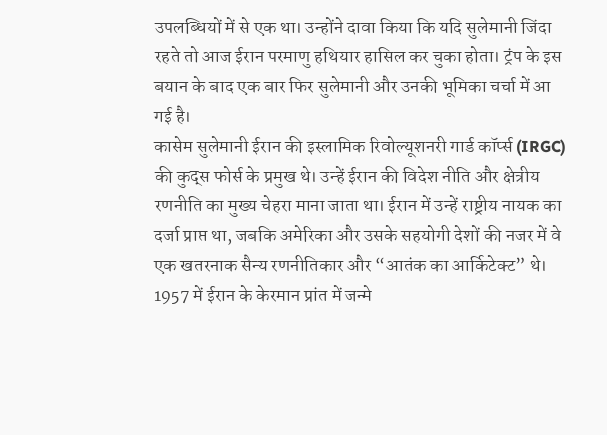उपलब्धियों में से एक था। उन्होंने दावा किया कि यदि सुलेमानी जिंदा रहते तो आज ईरान परमाणु हथियार हासिल कर चुका होता। ट्रंप के इस बयान के बाद एक बार फिर सुलेमानी और उनकी भूमिका चर्चा में आ गई है।
कासेम सुलेमानी ईरान की इस्लामिक रिवोल्यूशनरी गार्ड कॉर्प्स (IRGC) की कुद्स फोर्स के प्रमुख थे। उन्हें ईरान की विदेश नीति और क्षेत्रीय रणनीति का मुख्य चेहरा माना जाता था। ईरान में उन्हें राष्ट्रीय नायक का दर्जा प्राप्त था, जबकि अमेरिका और उसके सहयोगी देशों की नजर में वे एक खतरनाक सैन्य रणनीतिकार और “आतंक का आर्किटेक्ट” थे।
1957 में ईरान के केरमान प्रांत में जन्मे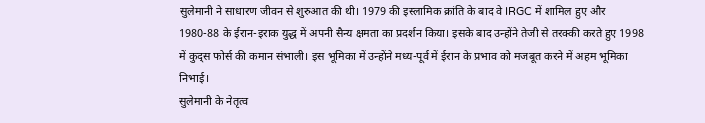सुलेमानी ने साधारण जीवन से शुरुआत की थी। 1979 की इस्लामिक क्रांति के बाद वे IRGC में शामिल हुए और 1980-88 के ईरान-इराक युद्ध में अपनी सैन्य क्षमता का प्रदर्शन किया। इसके बाद उन्होंने तेजी से तरक्की करते हुए 1998 में कुद्स फोर्स की कमान संभाली। इस भूमिका में उन्होंने मध्य-पूर्व में ईरान के प्रभाव को मजबूत करने में अहम भूमिका निभाई।
सुलेमानी के नेतृत्व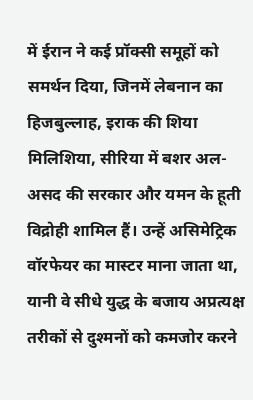में ईरान ने कई प्रॉक्सी समूहों को समर्थन दिया, जिनमें लेबनान का हिजबुल्लाह, इराक की शिया मिलिशिया, सीरिया में बशर अल-असद की सरकार और यमन के हूती विद्रोही शामिल हैं। उन्हें असिमेट्रिक वॉरफेयर का मास्टर माना जाता था, यानी वे सीधे युद्ध के बजाय अप्रत्यक्ष तरीकों से दुश्मनों को कमजोर करने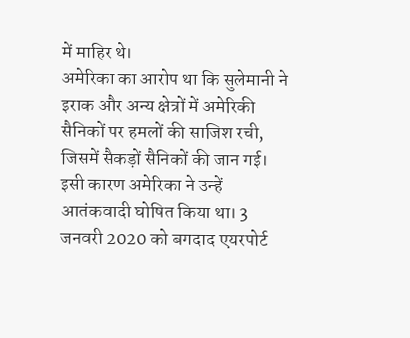में माहिर थे।
अमेरिका का आरोप था कि सुलेमानी ने इराक और अन्य क्षेत्रों में अमेरिकी सैनिकों पर हमलों की साजिश रची, जिसमें सैकड़ों सैनिकों की जान गई। इसी कारण अमेरिका ने उन्हें आतंकवादी घोषित किया था। 3 जनवरी 2020 को बगदाद एयरपोर्ट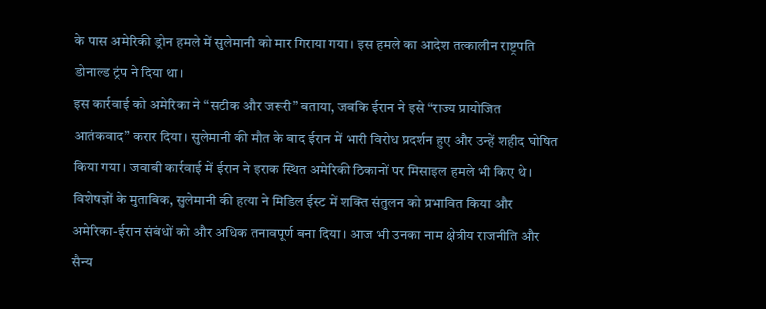के पास अमेरिकी ड्रोन हमले में सुलेमानी को मार गिराया गया। इस हमले का आदेश तत्कालीन राष्ट्रपति डोनाल्ड ट्रंप ने दिया था।
इस कार्रवाई को अमेरिका ने “सटीक और जरूरी” बताया, जबकि ईरान ने इसे “राज्य प्रायोजित आतंकवाद” करार दिया। सुलेमानी की मौत के बाद ईरान में भारी विरोध प्रदर्शन हुए और उन्हें शहीद घोषित किया गया। जवाबी कार्रवाई में ईरान ने इराक स्थित अमेरिकी ठिकानों पर मिसाइल हमले भी किए थे।
विशेषज्ञों के मुताबिक, सुलेमानी की हत्या ने मिडिल ईस्ट में शक्ति संतुलन को प्रभावित किया और अमेरिका-ईरान संबंधों को और अधिक तनावपूर्ण बना दिया। आज भी उनका नाम क्षेत्रीय राजनीति और सैन्य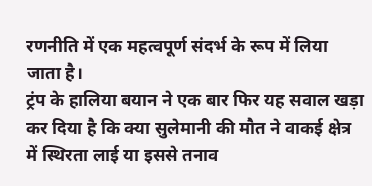रणनीति में एक महत्वपूर्ण संदर्भ के रूप में लिया जाता है।
ट्रंप के हालिया बयान ने एक बार फिर यह सवाल खड़ा कर दिया है कि क्या सुलेमानी की मौत ने वाकई क्षेत्र में स्थिरता लाई या इससे तनाव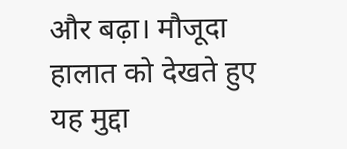और बढ़ा। मौजूदा हालात को देखते हुए यह मुद्दा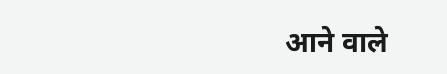आने वाले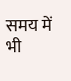समय में भी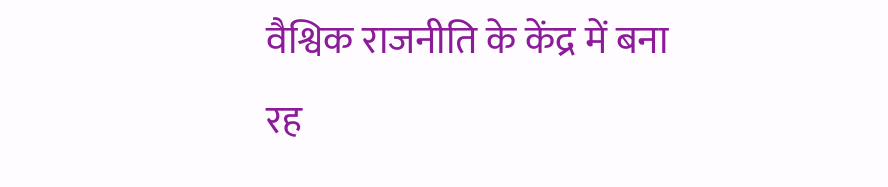वैश्विक राजनीति के केंद्र में बना रह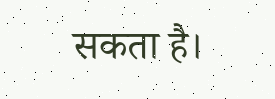सकता है।